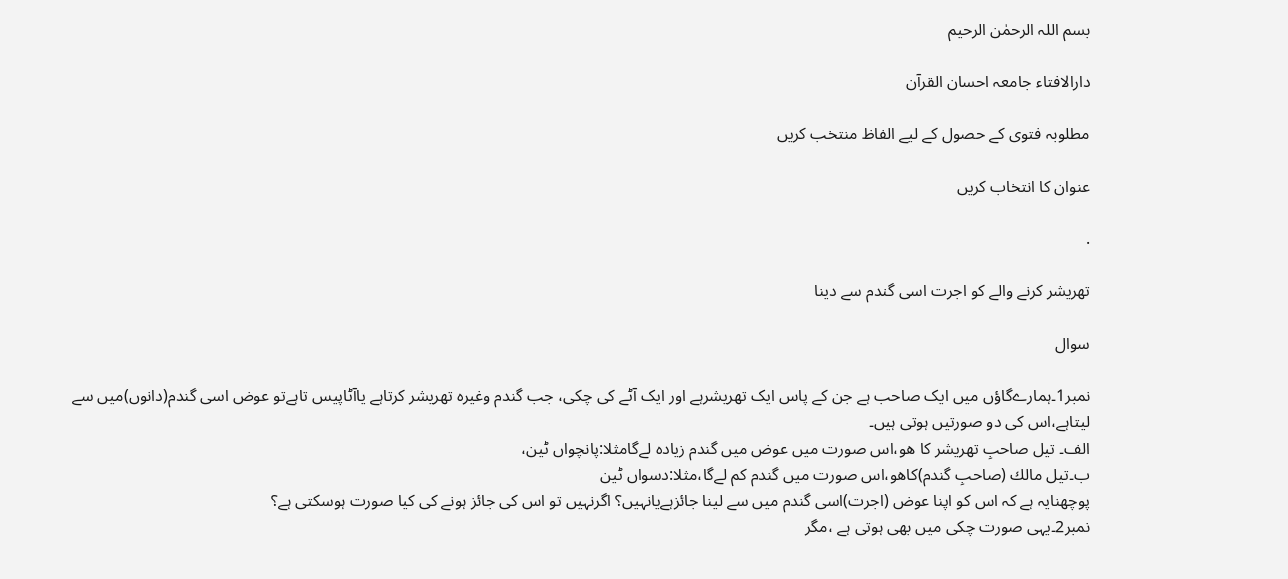بسم اللہ الرحمٰن الرحیم

دارالافتاء جامعہ احسان القرآن

مطلوبہ فتوی کے حصول کے لیے الفاظ منتخب کریں

عنوان کا انتخاب کریں

.

تھریشر کرنے والے کو اجرت اسی گندم سے دینا

سوال

نمبر1۔ہمارےگاؤں میں ایک صاحب ہے جن کے پاس ایک تھریشرہے اور ایک آٹے کی چکی، جب گندم وغیرہ تھریشر کرتاہے یاآٹاپیس تاہےتو عوض اسی گندم(دانوں)میں سے لیتاہے،اس کی دو صورتیں ہوتی ہیں۔
الف۔ تيل صاحبِ تهريشر كا هو،اس صورت ميں عوض ميں گندم زياده لےگامثلا:پانچواں ٹين،
ب۔تيل مالك (صاحبِ گندم)كاهو،اس صورت ميں گندم كم لےگا،مثلا:دسواں ٹين
پوچهنایہ ہے کہ اس کو اپنا عوض (اجرت)اسی گندم میں سے لینا جائزہےیانہیں؟ اگرنہیں تو اس کی جائز ہونے کی کیا صورت ہوسکتی ہے؟
نمبر2۔یہی صورت چکی میں بھی ہوتی ہے ،مگر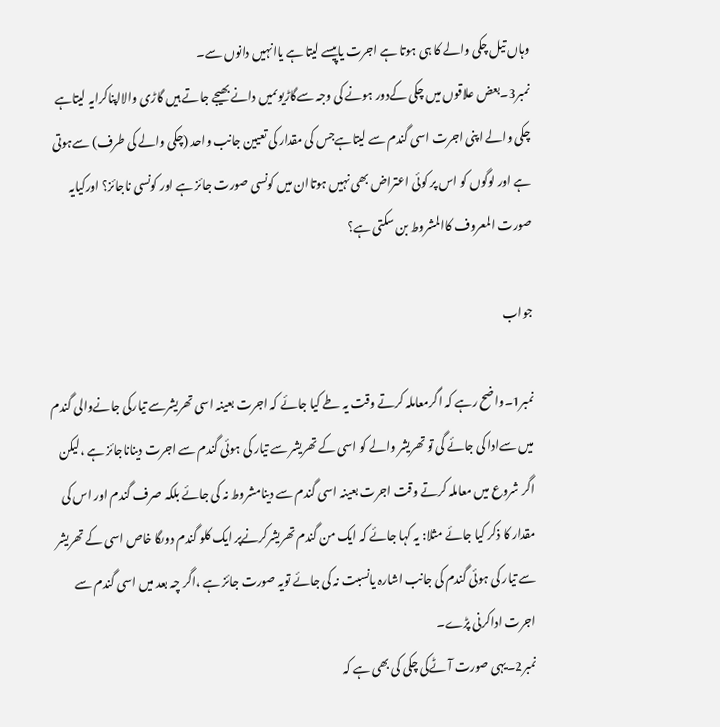وہاں تیل چکی والے کا ہی ہوتا ہے اجرت یاپیسے لیتا ہے یاانہیں دانوں سے۔
نمبر3۔بعض علاقوں میں چکی کےدور ہونے کی وجہ سےگاڑیوںمیں دانے بھیجے جاتے ہیں گاڑی والااپناکرایہ لیتاہے چکی والے اپنی اجرت اسی گندم سے لیتاہےجس کی مقدار کی تعیین جانب واحد (چکی والے کی طرف) سےہوتی ہے اور لوگوں کو اس پر کوئی اعتراض بھی نہیں ہوتاان میں کونسی صورت جائز ہے اور کونسی ناجائز؟ اورکیایہ صورت المعروف کاالمشروط بن سکتی ہے؟

جواب

نمبر1۔واضح رہے کہ اگرمعاملہ کرتے وقت یہ طے کیا جائے کہ اجرت بعینہ اسی تھریشرسے تیارکی جانےوالی گندم میں سےادا کی جائے گی تو تھریشر والے کو اسی کے تھریشر سے تیار کی ہوئی گندم سے اجرت دیناناجائز ہے ،لیکن اگر شروع میں معاملہ کرتے وقت اجرت بعینہ اسی گندم سے دینامشروط نہ کی جائے بلکہ صرف گندم اور اس کی مقدار کا ذکر کیا جائے مثلا: یہ کہا جائے کہ ایک من گندم تھریشرکرنےپر ایک کلو گندم دوںگا خاص اسی کے تھریشر سے تیار کی ہوئی گندم کی جانب اشارہ یانسبت نہ کی جائے تویہ صورت جائز ہے ،اگر چہ بعد میں اسی گندم سے اجرت اداکرنی پڑے۔
نمبر2۔یہی صورت آٹےکی چکی کی بھی ہے کہ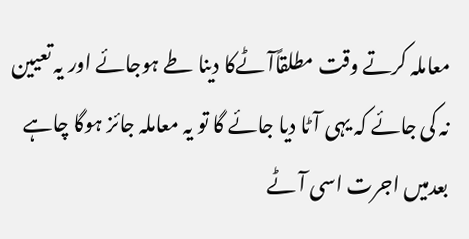معاملہ کرتے وقت مطلقاًآٹےکا دینا طے ہوجائے اور یہ تعیین نہ کی جائے کہ یہی آٹا دیا جائے گا تو یہ معاملہ جائز ہوگا چاہے بعدمیں اجرت اسی آٹے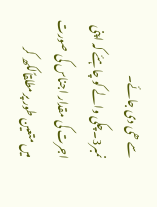سے ھی دی جائے۔
نمبر3۔چکی والے کو چاہئے کہ اپنی اجرت کی مقدار اجناس کی صورت میں متعین طور پرمطلقاًلکھ کر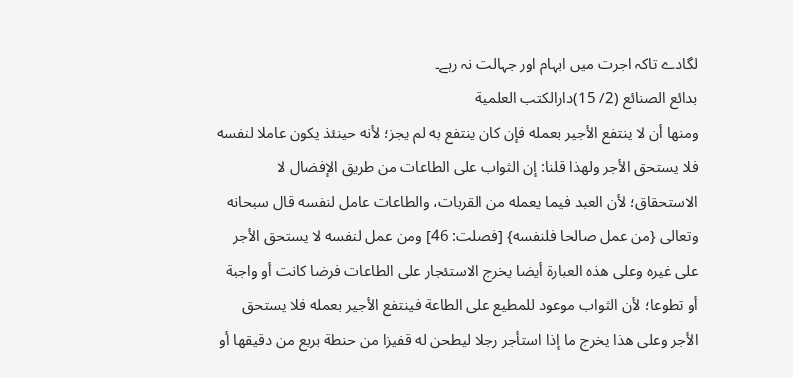لگادے تاکہ اجرت میں ابہام اور جہالت نہ رہے۔
بدائع الصنائع (2/ 15)دارالكتب العلمية
ومنها أن لا ينتفع الأجير بعمله فإن كان ينتفع به لم يجز؛ لأنه حينئذ يكون عاملا لنفسه فلا يستحق الأجر ولهذا قلنا: إن الثواب على الطاعات من طريق الإفضال لا الاستحقاق؛ لأن العبد فيما يعمله من القربات، والطاعات عامل لنفسه قال سبحانه وتعالى {من عمل صالحا فلنفسه} [فصلت: 46] ومن عمل لنفسه لا يستحق الأجر على غيره وعلى هذه العبارة أيضا يخرج الاستئجار على الطاعات فرضا كانت أو واجبة أو تطوعا؛ لأن الثواب موعود للمطيع على الطاعة فينتفع الأجير بعمله فلا يستحق الأجر وعلى هذا يخرج ما إذا استأجر رجلا ليطحن له قفيزا من حنطة بربع من دقيقها أو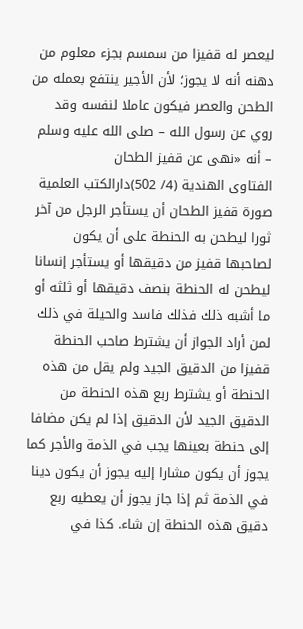ليعصر له قفيزا من سمسم بجزء معلوم من دهنه أنه لا يجوز؛ لأن الأجير ينتفع بعمله من الطحن والعصر فيكون عاملا لنفسه وقد روي عن رسول الله – صلى الله عليه وسلم – أنه «نهى عن قفيز الطحان
الفتاوى الهندية (4/ 502)دارالكتب العلمية
صورة قفيز الطحان أن يستأجر الرجل من آخر ثورا ليطحن به الحنطة على أن يكون لصاحبها قفيز من دقيقها أو يستأجر إنسانا ليطحن له الحنطة بنصف دقيقها أو ثلثه أو ما أشبه ذلك فذلك فاسد والحيلة في ذلك لمن أراد الجواز أن يشترط صاحب الحنطة قفيزا من الدقيق الجيد ولم يقل من هذه الحنطة أو يشترط ربع هذه الحنطة من الدقيق الجيد لأن الدقيق إذا لم يكن مضافا إلى حنطة بعينها يجب في الذمة والأجر كما يجوز أن يكون مشارا إليه يجوز أن يكون دينا في الذمة ثم إذا جاز يجوز أن يعطيه ربع دقيق هذه الحنطة إن شاء. كذا في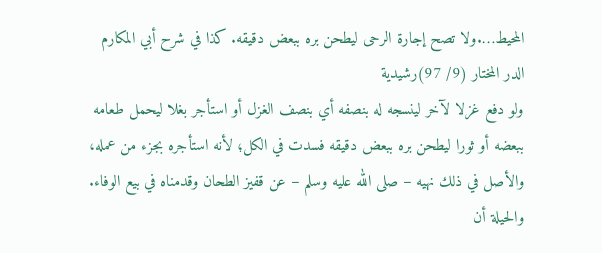المحيط….ولا تصح إجارة الرحى ليطحن بره ببعض دقيقه. كذا في شرح أبي المكارم
الدر المختار (9/ 97)رشيدية
ولو دفع غزلا لآخر لينسجه له بنصفه أي بنصف الغزل أو استأجر بغلا ليحمل طعامه ببعضه أو ثورا ليطحن بره ببعض دقيقه فسدت في الكل؛ لأنه استأجره بجزء من عمله، والأصل في ذلك نهيه – صلى الله عليه وسلم – عن قفيز الطحان وقدمناه في بيع الوفاء. والحيلة أن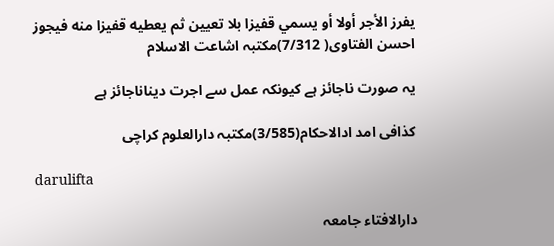يفرز الأجر أولا أو يسمي قفيزا بلا تعيين ثم يعطيه قفيزا منه فيجوز
احسن الفتاوی( 7/312)مکتبہ اشاعت الاسلام

یہ صورت ناجائز ہے کیونکہ عمل سے اجرت دیناناجائز ہے

کذافی امد ادالاحكام(3/585)مکتبہ دارالعلوم کراچی

darulifta

دارالافتاء جامعہ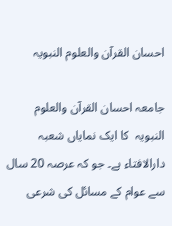احسان القرآن والعلوم النبویہ

جامعہ احسان القرآن والعلوم النبویہ  کا ایک نمایاں شعبہ دارالافتاء ہے۔ جو کہ عرصہ 20 سال سے عوام کے مسائل کی شرعی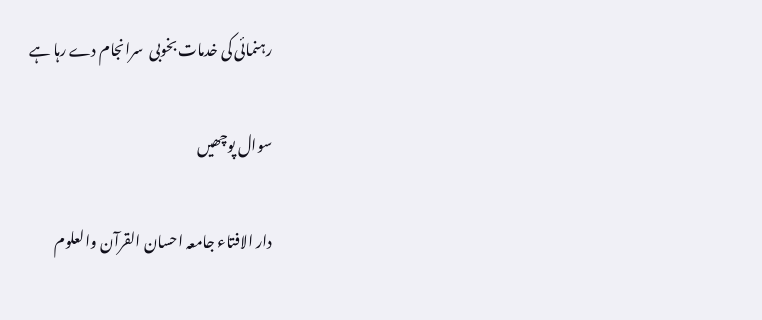رہنمائی کی خدمات بخوبی  سرانجام دے رہا ہے

سوال پوچھیں

دار الافتاء جامعہ احسان القرآن والعلوم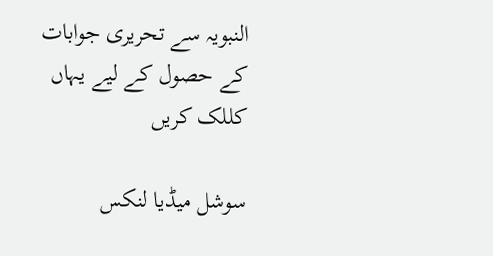النبویہ سے تحریری جوابات  کے حصول کے لیے یہاں کللک کریں

سوشل میڈیا لنکس